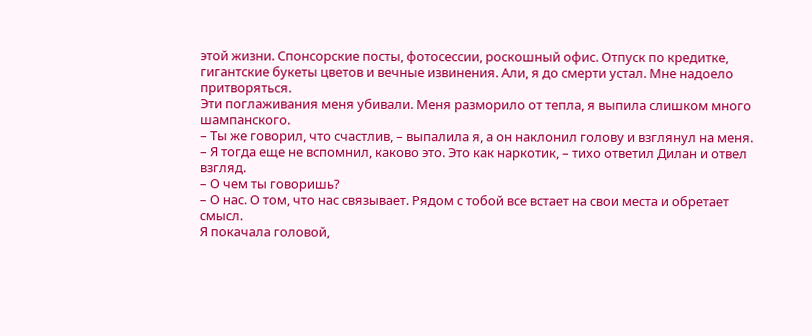этой жизни. Спонсорские посты, фотосессии, роскошный офис. Отпуск по кредитке, гигантские букеты цветов и вечные извинения. Али, я до смерти устал. Мне надоело притворяться.
Эти поглаживания меня убивали. Меня разморило от тепла, я выпила слишком много шампанского.
– Ты же говорил, что счастлив, – выпалила я, а он наклонил голову и взглянул на меня.
– Я тогда еще не вспомнил, каково это. Это как наркотик, – тихо ответил Дилан и отвел взгляд.
– О чем ты говоришь?
– О нас. О том, что нас связывает. Рядом с тобой все встает на свои места и обретает смысл.
Я покачала головой,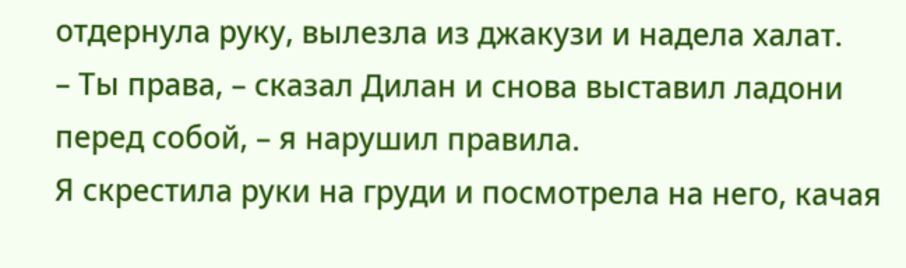отдернула руку, вылезла из джакузи и надела халат.
– Ты права, – сказал Дилан и снова выставил ладони перед собой, – я нарушил правила.
Я скрестила руки на груди и посмотрела на него, качая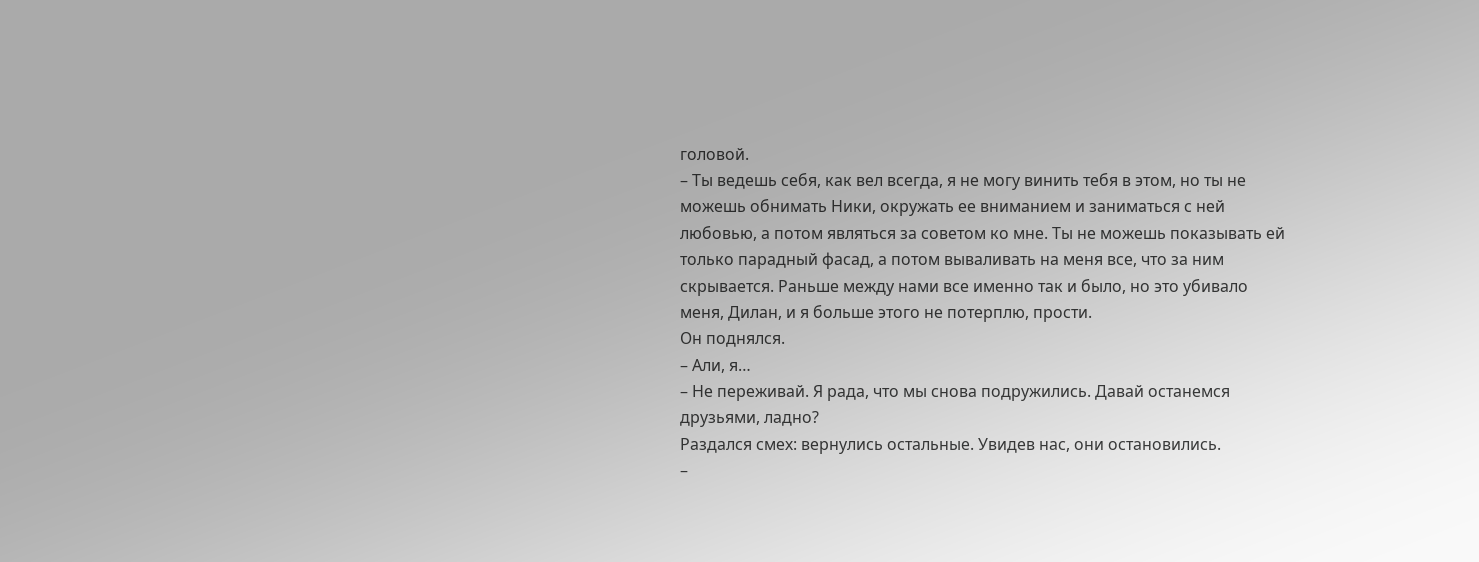головой.
– Ты ведешь себя, как вел всегда, я не могу винить тебя в этом, но ты не можешь обнимать Ники, окружать ее вниманием и заниматься с ней любовью, а потом являться за советом ко мне. Ты не можешь показывать ей только парадный фасад, а потом вываливать на меня все, что за ним скрывается. Раньше между нами все именно так и было, но это убивало меня, Дилан, и я больше этого не потерплю, прости.
Он поднялся.
– Али, я…
– Не переживай. Я рада, что мы снова подружились. Давай останемся друзьями, ладно?
Раздался смех: вернулись остальные. Увидев нас, они остановились.
–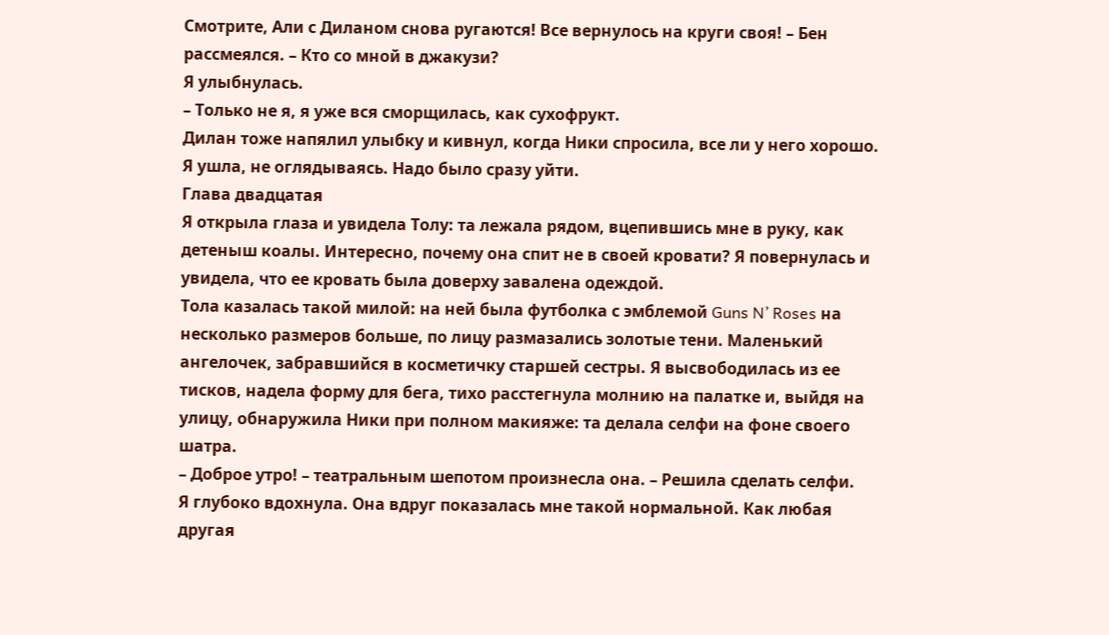Смотрите, Али с Диланом снова ругаются! Все вернулось на круги своя! – Бен рассмеялся. – Кто со мной в джакузи?
Я улыбнулась.
– Только не я, я уже вся сморщилась, как сухофрукт.
Дилан тоже напялил улыбку и кивнул, когда Ники спросила, все ли у него хорошо.
Я ушла, не оглядываясь. Надо было сразу уйти.
Глава двадцатая
Я открыла глаза и увидела Толу: та лежала рядом, вцепившись мне в руку, как детеныш коалы. Интересно, почему она спит не в своей кровати? Я повернулась и увидела, что ее кровать была доверху завалена одеждой.
Тола казалась такой милой: на ней была футболка с эмблемой Guns N’ Roses на несколько размеров больше, по лицу размазались золотые тени. Маленький ангелочек, забравшийся в косметичку старшей сестры. Я высвободилась из ее тисков, надела форму для бега, тихо расстегнула молнию на палатке и, выйдя на улицу, обнаружила Ники при полном макияже: та делала селфи на фоне своего шатра.
– Доброе утро! – театральным шепотом произнесла она. – Решила сделать селфи.
Я глубоко вдохнула. Она вдруг показалась мне такой нормальной. Как любая другая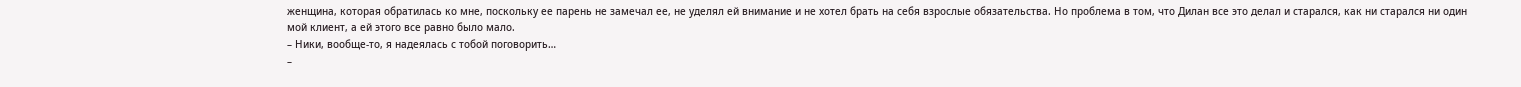женщина, которая обратилась ко мне, поскольку ее парень не замечал ее, не уделял ей внимание и не хотел брать на себя взрослые обязательства. Но проблема в том, что Дилан все это делал и старался, как ни старался ни один мой клиент, а ей этого все равно было мало.
– Ники, вообще-то, я надеялась с тобой поговорить…
–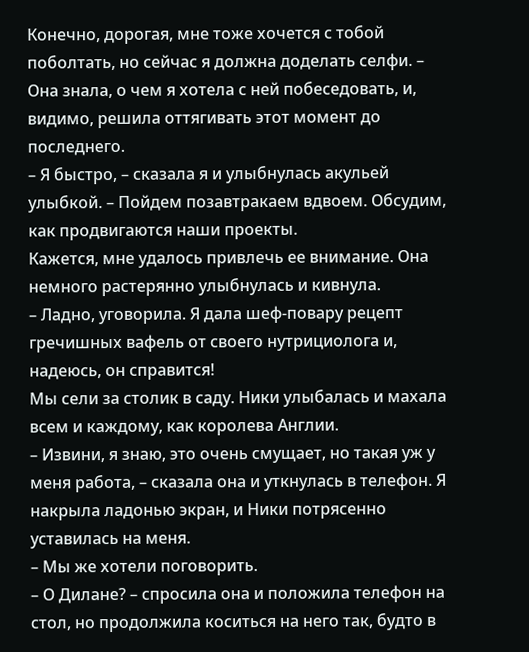Конечно, дорогая, мне тоже хочется с тобой поболтать, но сейчас я должна доделать селфи. – Она знала, о чем я хотела с ней побеседовать, и, видимо, решила оттягивать этот момент до последнего.
– Я быстро, – сказала я и улыбнулась акульей улыбкой. – Пойдем позавтракаем вдвоем. Обсудим, как продвигаются наши проекты.
Кажется, мне удалось привлечь ее внимание. Она немного растерянно улыбнулась и кивнула.
– Ладно, уговорила. Я дала шеф-повару рецепт гречишных вафель от своего нутрициолога и, надеюсь, он справится!
Мы сели за столик в саду. Ники улыбалась и махала всем и каждому, как королева Англии.
– Извини, я знаю, это очень смущает, но такая уж у меня работа, – сказала она и уткнулась в телефон. Я накрыла ладонью экран, и Ники потрясенно уставилась на меня.
– Мы же хотели поговорить.
– О Дилане? – спросила она и положила телефон на стол, но продолжила коситься на него так, будто в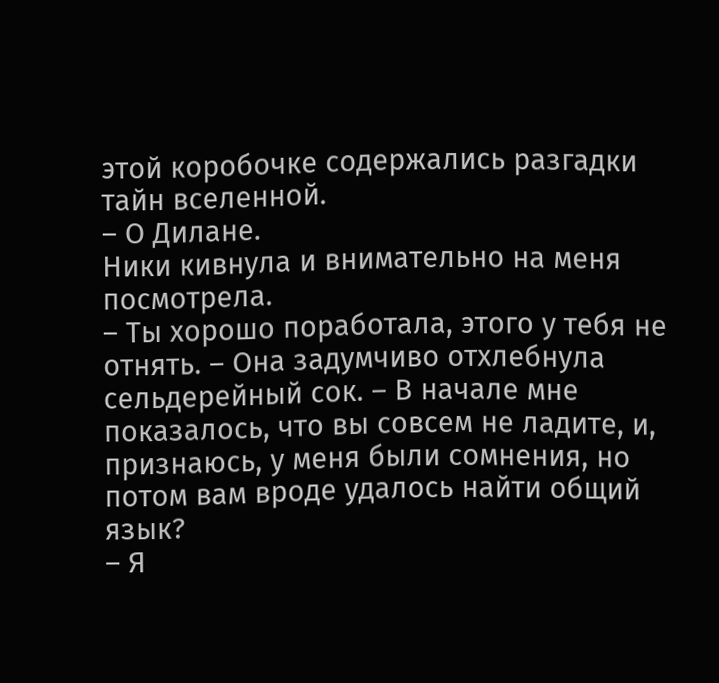этой коробочке содержались разгадки тайн вселенной.
– О Дилане.
Ники кивнула и внимательно на меня посмотрела.
– Ты хорошо поработала, этого у тебя не отнять. – Она задумчиво отхлебнула сельдерейный сок. – В начале мне показалось, что вы совсем не ладите, и, признаюсь, у меня были сомнения, но потом вам вроде удалось найти общий язык?
– Я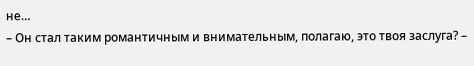не…
– Он стал таким романтичным и внимательным, полагаю, это твоя заслуга? –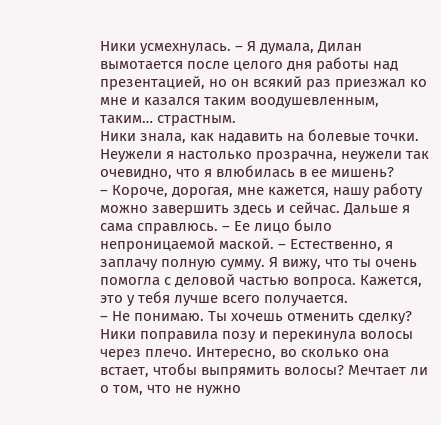Ники усмехнулась. – Я думала, Дилан вымотается после целого дня работы над презентацией, но он всякий раз приезжал ко мне и казался таким воодушевленным, таким… страстным.
Ники знала, как надавить на болевые точки. Неужели я настолько прозрачна, неужели так очевидно, что я влюбилась в ее мишень?
– Короче, дорогая, мне кажется, нашу работу можно завершить здесь и сейчас. Дальше я сама справлюсь. – Ее лицо было непроницаемой маской. – Естественно, я заплачу полную сумму. Я вижу, что ты очень помогла с деловой частью вопроса. Кажется, это у тебя лучше всего получается.
– Не понимаю. Ты хочешь отменить сделку?
Ники поправила позу и перекинула волосы через плечо. Интересно, во сколько она встает, чтобы выпрямить волосы? Мечтает ли о том, что не нужно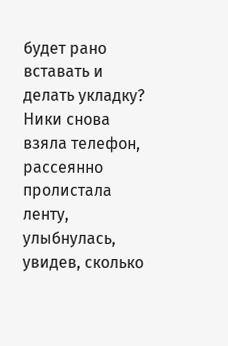будет рано вставать и делать укладку? Ники снова взяла телефон, рассеянно пролистала ленту, улыбнулась, увидев, сколько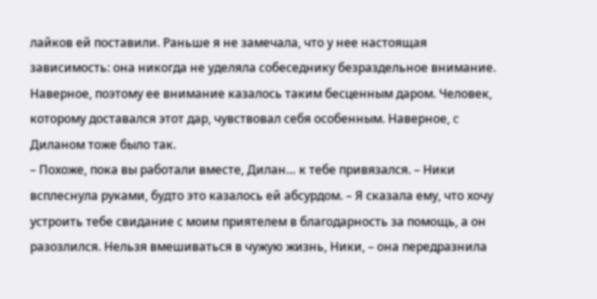лайков ей поставили. Раньше я не замечала, что у нее настоящая зависимость: она никогда не уделяла собеседнику безраздельное внимание. Наверное, поэтому ее внимание казалось таким бесценным даром. Человек, которому доставался этот дар, чувствовал себя особенным. Наверное, c Диланом тоже было так.
– Похоже, пока вы работали вместе, Дилан… к тебе привязался. – Ники всплеснула руками, будто это казалось ей абсурдом. – Я сказала ему, что хочу устроить тебе свидание с моим приятелем в благодарность за помощь, а он разозлился. Нельзя вмешиваться в чужую жизнь, Ники, – она передразнила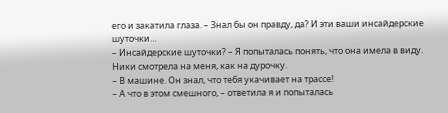его и закатила глаза. – Знал бы он правду, да? И эти ваши инсайдерские шуточки…
– Инсайдерские шуточки? – Я попыталась понять, что она имела в виду. Ники смотрела на меня, как на дурочку.
– В машине. Он знал, что тебя укачивает на трассе!
– А что в этом смешного, – ответила я и попыталась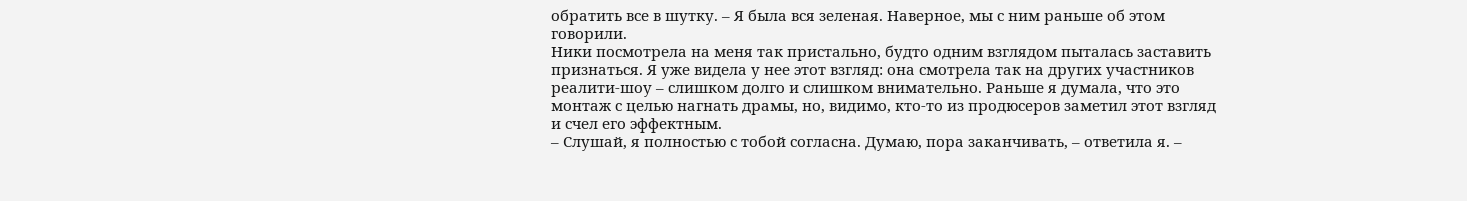обратить все в шутку. – Я была вся зеленая. Наверное, мы с ним раньше об этом говорили.
Ники посмотрела на меня так пристально, будто одним взглядом пыталась заставить признаться. Я уже видела у нее этот взгляд: она смотрела так на других участников реалити-шоу – слишком долго и слишком внимательно. Раньше я думала, что это монтаж с целью нагнать драмы, но, видимо, кто-то из продюсеров заметил этот взгляд и счел его эффектным.
– Слушай, я полностью с тобой согласна. Думаю, пора заканчивать, – ответила я. –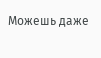Можешь даже